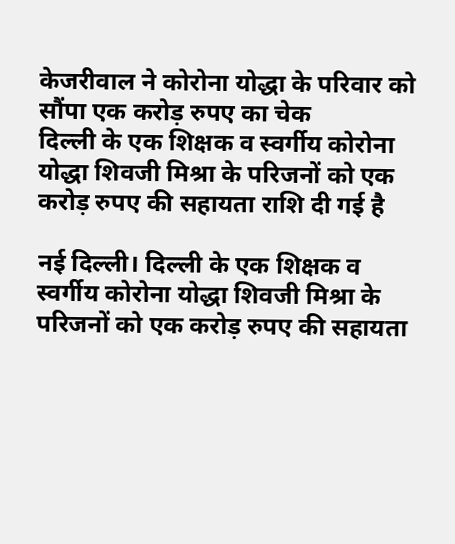केजरीवाल ने कोरोना योद्धा के परिवार को सौंपा एक करोड़ रुपए का चेक
दिल्ली के एक शिक्षक व स्वर्गीय कोरोना योद्धा शिवजी मिश्रा के परिजनों को एक करोड़ रुपए की सहायता राशि दी गई है

नई दिल्ली। दिल्ली के एक शिक्षक व स्वर्गीय कोरोना योद्धा शिवजी मिश्रा के परिजनों को एक करोड़ रुपए की सहायता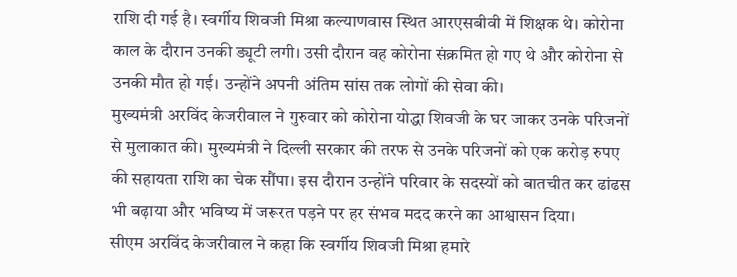राशि दी गई है। स्वर्गीय शिवजी मिश्रा कल्याणवास स्थित आरएसबीवी में शिक्षक थे। कोरोना काल के दौरान उनकी ड्यूटी लगी। उसी दौरान वह कोरोना संक्रमित हो गए थे और कोरोना से उनकी मौत हो गई। उन्होंने अपनी अंतिम सांस तक लोगों की सेवा की।
मुख्यमंत्री अरविंद केजरीवाल ने गुरुवार को कोरोना योद्धा शिवजी के घर जाकर उनके परिजनों से मुलाकात की। मुख्यमंत्री ने दिल्ली सरकार की तरफ से उनके परिजनों को एक करोड़ रुपए की सहायता राशि का चेक सौंपा। इस दौरान उन्होंने परिवार के सदस्यों को बातचीत कर ढांढस भी बढ़ाया और भविष्य में जरूरत पड़ने पर हर संभव मदद करने का आश्वासन दिया।
सीएम अरविंद केजरीवाल ने कहा कि स्वर्गीय शिवजी मिश्रा हमारे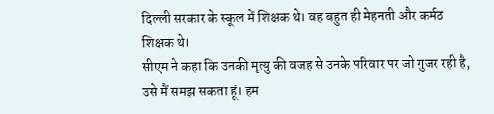दिल्ली सरकार के स्कूल में शिक्षक थे। वह बहुत ही मेहनती और कर्मठ शिक्षक थे।
सीएम ने कहा कि उनकी मृत्यु की वजह से उनके परिवार पर जो गुजर रही है, उसे मैं समझ सकता हूं। हम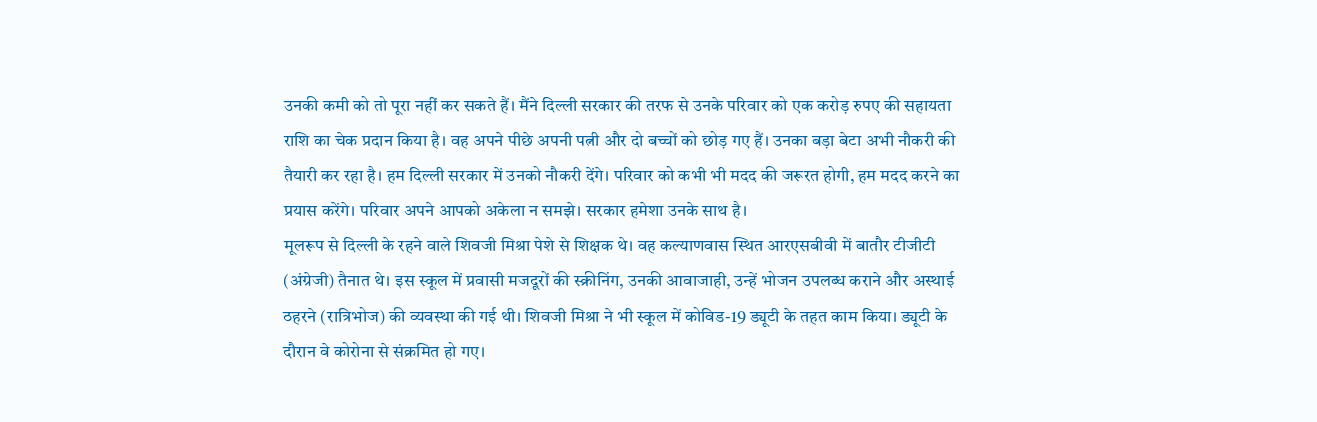उनकी कमी को तो पूरा नहीं कर सकते हैं। मैंने दिल्ली सरकार की तरफ से उनके परिवार को एक करोड़ रुपए की सहायता राशि का चेक प्रदान किया है। वह अपने पीछे अपनी पत्नी और दो बच्चों को छोड़ गए हैं। उनका बड़ा बेटा अभी नौकरी की तैयारी कर रहा है। हम दिल्ली सरकार में उनको नौकरी देंगे। परिवार को कभी भी मदद की जरूरत होगी, हम मदद करने का प्रयास करेंगे। परिवार अपने आपको अकेला न समझे। सरकार हमेशा उनके साथ है।
मूलरूप से दिल्ली के रहने वाले शिवजी मिश्रा पेशे से शिक्षक थे। वह कल्याणवास स्थित आरएसबीवी में बातौर टीजीटी (अंग्रेजी) तैनात थे। इस स्कूल में प्रवासी मजदूरों की स्क्रीनिंग, उनकी आवाजाही, उन्हें भोजन उपलब्ध कराने और अस्थाई ठहरने (रात्रिभोज) की व्यवस्था की गई थी। शिवजी मिश्रा ने भी स्कूल में कोविड-19 ड्यूटी के तहत काम किया। ड्यूटी के दौरान वे कोरोना से संक्रमित हो गए।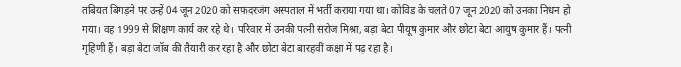तबियत बिगड़ने पर उन्हें 04 जून 2020 को सफदरजंग अस्पताल में भर्ती कराया गया था। कोविड के चलते 07 जून 2020 को उनका निधन हो गया। वह 1999 से शिक्षण कार्य कर रहे थे। परिवार में उनकी पत्नी सरोज मिश्रा, बड़ा बेटा पीयूष कुमार और छोटा बेटा आयुष कुमार हैं। पत्नी गृहिणी हैं। बड़ा बेटा जॉब की तैयारी कर रहा है और छोटा बेटा बारहवीं कक्षा में पढ़ रहा है।